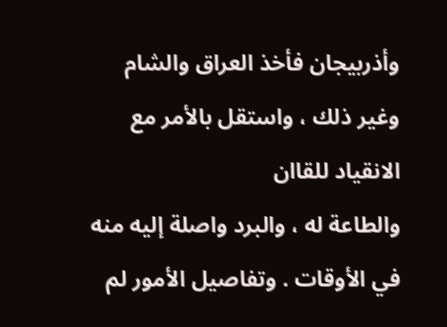وأذربيجان فأخذ العراق والشام وغير ذلك ، واستقل بالأمر مع الانقياد للقاان
والطاعة له ، والبرد واصلة إليه منه في الأوقات . وتفاصيل الأمور لم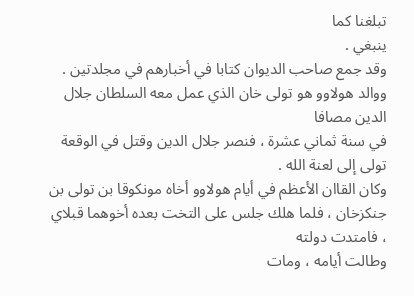تبلغنا كما
ينبغي .
وقد جمع صاحب الديوان كتابا في أخبارهم في مجلدتين .
ووالد هولاوو هو تولى خان الذي عمل معه السلطان جلال الدين مصافا
في سنة ثماني عشرة ، فنصر جلال الدين وقتل في الوقعة تولى إلى لعنة الله .
وكان القاان الأعظم في أيام هولاوو أخاه مونكوقا بن تولى بن
جنكزخان ، فلما هلك جلس على التخت بعده أخوهما قبلاي ، فامتدت دولته
وطالت أيامه ، ومات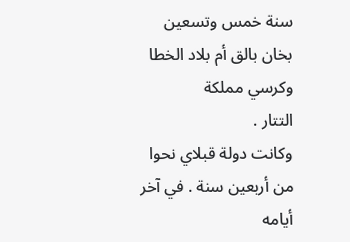سنة خمس وتسعين بخان بالق أم بلاد الخطا وكرسي مملكة
التتار .
وكانت دولة قبلاي نحوا من أربعين سنة . في آخر أيامه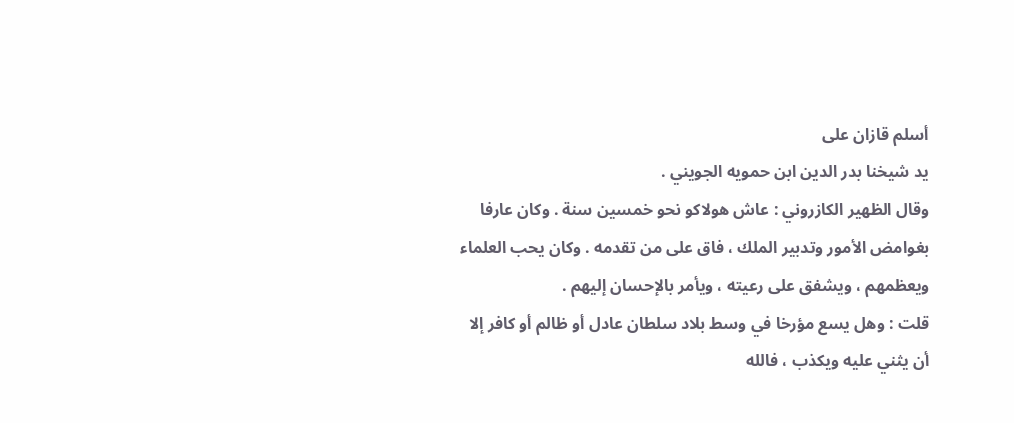أسلم قازان على
يد شيخنا بدر الدين ابن حمويه الجويني .
وقال الظهير الكازروني : عاش هولاكو نحو خمسين سنة . وكان عارفا
بغوامض الأمور وتدبير الملك ، فاق على من تقدمه . وكان يحب العلماء
ويعظمهم ، ويشفق على رعيته ، ويأمر بالإحسان إليهم .
قلت : وهل يسع مؤرخا في وسط بلاد سلطان عادل أو ظالم أو كافر إلا
أن يثني عليه ويكذب ، فالله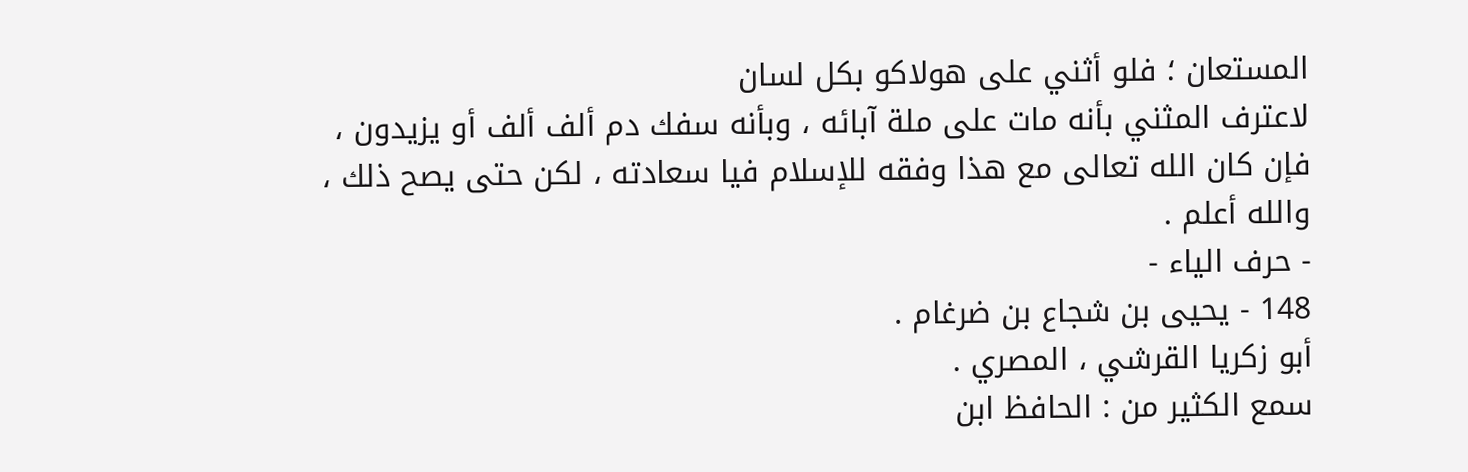المستعان ؛ فلو أثني على هولاكو بكل لسان
لاعترف المثني بأنه مات على ملة آبائه ، وبأنه سفك دم ألف ألف أو يزيدون ،
فإن كان الله تعالى مع هذا وفقه للإسلام فيا سعادته ، لكن حتى يصح ذلك ،
والله أعلم .
- حرف الياء -
148 - يحيى بن شجاع بن ضرغام .
أبو زكريا القرشي ، المصري .
سمع الكثير من : الحافظ ابن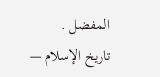المفضل .
تاريخ الإسلام —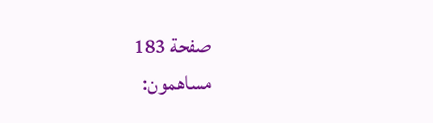صفحة 183
مساهمون: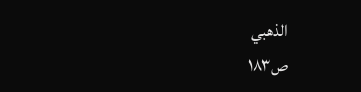الذهبي
ص١٨٣